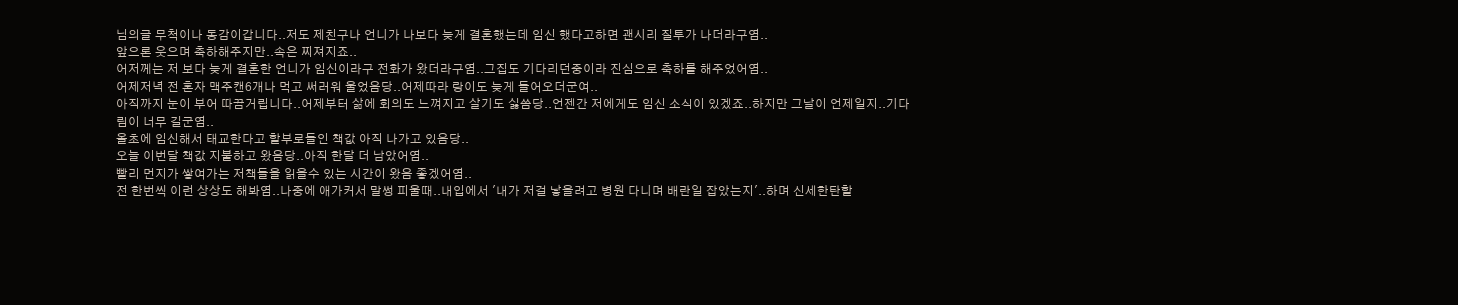님의글 무척이나 동감이갑니다..저도 제친구나 언니가 나보다 늦게 결혼했는데 임신 했다고하면 괜시리 질투가 나더라구염..
앞으론 웃으며 축하해주지만..속은 찌져지죠..
어저께는 저 보다 늦게 결혼한 언니가 임신이라구 전화가 왔더라구염..그집도 기다리던중이라 진심으로 축하를 해주었어염..
어제저녁 전 혼자 맥주캔6개나 먹고 써러워 울었음당..어제따라 랑이도 늦게 들어오더군여..
아직까지 눈이 부어 따끔거립니다..어제부터 삶에 회의도 느껴지고 살기도 싫씀당..언젠간 저에게도 임신 소식이 있겠죠..하지만 그날이 언제일지..기다림이 너무 길군염..
올초에 임신해서 태교한다고 할부로들인 책값 아직 나가고 있음당..
오늘 이번달 책값 지불하고 왔음당..아직 한달 더 남았어염..
빨리 먼지가 쌓여가는 저책들을 읽을수 있는 시간이 왔음 좋겠어염..
전 한번씩 이런 상상도 해봐염..나중에 애가커서 말썽 피울때..내입에서 '내가 저걸 낳을려고 병원 다니며 배란일 잡았는지'..하며 신세한탄할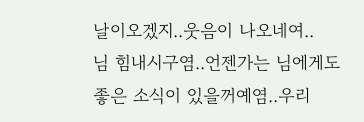날이오겠지..웃음이 나오네여..
님 힘내시구염..언젠가는 님에게도 좋은 소식이 있을꺼예염..우리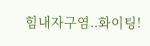힘내자구염..화이팅!